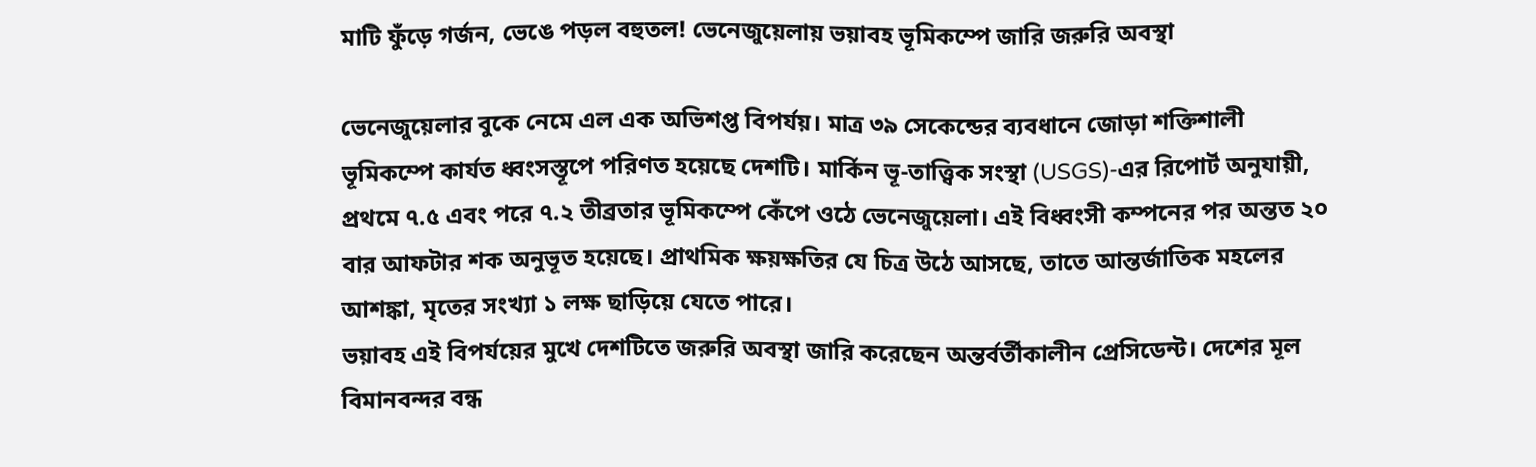মাটি ফুঁড়ে গর্জন, ভেঙে পড়ল বহুতল! ভেনেজুয়েলায় ভয়াবহ ভূমিকম্পে জারি জরুরি অবস্থা

ভেনেজুয়েলার বুকে নেমে এল এক অভিশপ্ত বিপর্যয়। মাত্র ৩৯ সেকেন্ডের ব্যবধানে জোড়া শক্তিশালী ভূমিকম্পে কার্যত ধ্বংসস্তূপে পরিণত হয়েছে দেশটি। মার্কিন ভূ-তাত্ত্বিক সংস্থা (USGS)-এর রিপোর্ট অনুযায়ী, প্রথমে ৭.৫ এবং পরে ৭.২ তীব্রতার ভূমিকম্পে কেঁপে ওঠে ভেনেজুয়েলা। এই বিধ্বংসী কম্পনের পর অন্তত ২০ বার আফটার শক অনুভূত হয়েছে। প্রাথমিক ক্ষয়ক্ষতির যে চিত্র উঠে আসছে, তাতে আন্তর্জাতিক মহলের আশঙ্কা, মৃতের সংখ্যা ১ লক্ষ ছাড়িয়ে যেতে পারে।
ভয়াবহ এই বিপর্যয়ের মুখে দেশটিতে জরুরি অবস্থা জারি করেছেন অন্তর্বর্তীকালীন প্রেসিডেন্ট। দেশের মূল বিমানবন্দর বন্ধ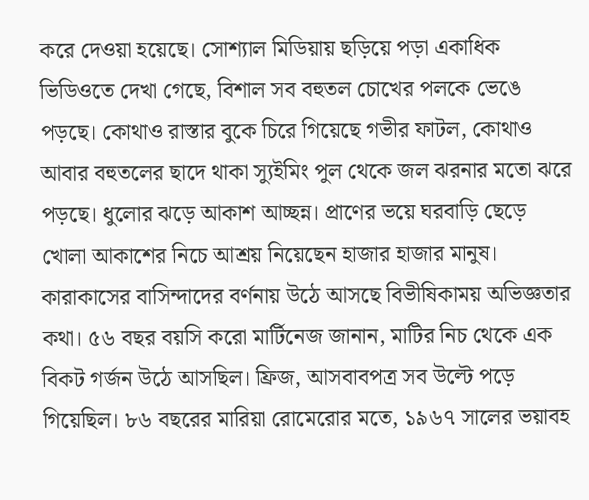করে দেওয়া হয়েছে। সোশ্যাল মিডিয়ায় ছড়িয়ে পড়া একাধিক ভিডিওতে দেখা গেছে, বিশাল সব বহুতল চোখের পলকে ভেঙে পড়ছে। কোথাও রাস্তার বুকে চিরে গিয়েছে গভীর ফাটল, কোথাও আবার বহুতলের ছাদে থাকা স্যুইমিং পুল থেকে জল ঝরনার মতো ঝরে পড়ছে। ধুলোর ঝড়ে আকাশ আচ্ছন্ন। প্রাণের ভয়ে ঘরবাড়ি ছেড়ে খোলা আকাশের নিচে আশ্রয় নিয়েছেন হাজার হাজার মানুষ।
কারাকাসের বাসিন্দাদের বর্ণনায় উঠে আসছে বিভীষিকাময় অভিজ্ঞতার কথা। ৫৬ বছর বয়সি করো মার্টিনেজ জানান, মাটির নিচ থেকে এক বিকট গর্জন উঠে আসছিল। ফ্রিজ, আসবাবপত্র সব উল্টে পড়ে গিয়েছিল। ৮৬ বছরের মারিয়া রোমেরোর মতে, ১৯৬৭ সালের ভয়াবহ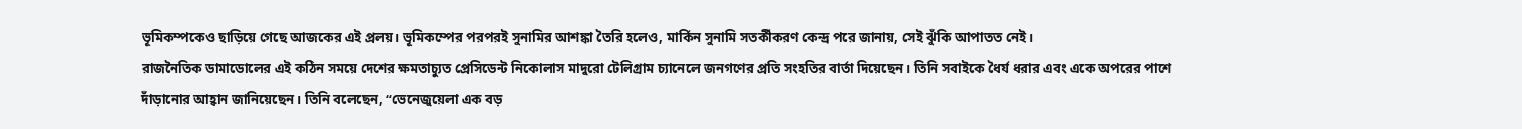ভূমিকম্পকেও ছাড়িয়ে গেছে আজকের এই প্রলয়। ভূমিকম্পের পরপরই সুনামির আশঙ্কা তৈরি হলেও, মার্কিন সুনামি সতর্কীকরণ কেন্দ্র পরে জানায়, সেই ঝুঁকি আপাতত নেই।
রাজনৈতিক ডামাডোলের এই কঠিন সময়ে দেশের ক্ষমতাচ্যুত প্রেসিডেন্ট নিকোলাস মাদুরো টেলিগ্রাম চ্যানেলে জনগণের প্রতি সংহতির বার্তা দিয়েছেন। তিনি সবাইকে ধৈর্য ধরার এবং একে অপরের পাশে দাঁড়ানোর আহ্বান জানিয়েছেন। তিনি বলেছেন, “ভেনেজুয়েলা এক বড়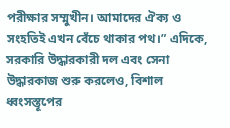পরীক্ষার সম্মুখীন। আমাদের ঐক্য ও সংহতিই এখন বেঁচে থাকার পথ।” এদিকে, সরকারি উদ্ধারকারী দল এবং সেনা উদ্ধারকাজ শুরু করলেও, বিশাল ধ্বংসস্তূপের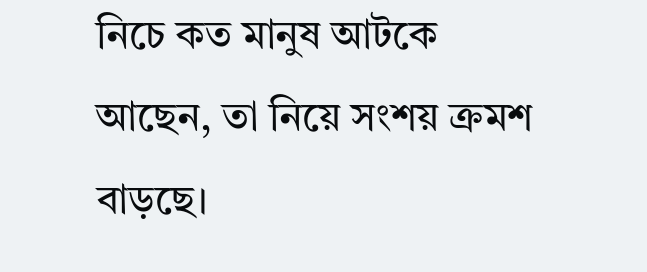নিচে কত মানুষ আটকে আছেন, তা নিয়ে সংশয় ক্রমশ বাড়ছে।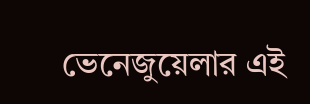ভেনেজুয়েলার এই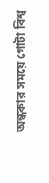অন্ধকার সময়ে গোটা বিশ্ব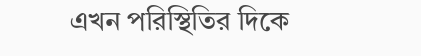এখন পরিস্থিতির দিকে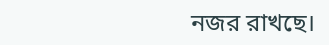নজর রাখছে।